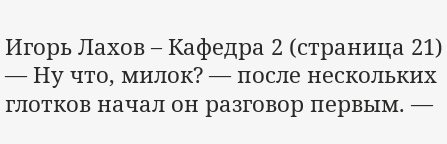Игорь Лахов – Кафедра 2 (страница 21)
— Ну что, милок? — после нескольких глотков начал он разговор первым. —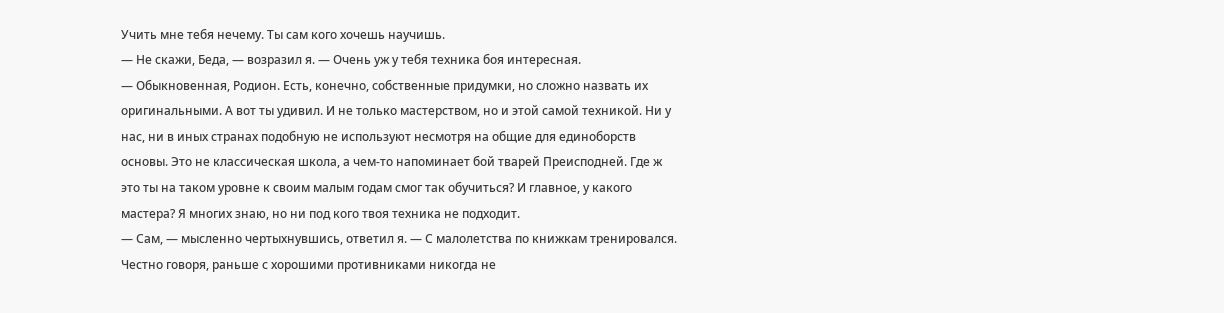Учить мне тебя нечему. Ты сам кого хочешь научишь.
— Не скажи, Беда, — возразил я. — Очень уж у тебя техника боя интересная.
— Обыкновенная, Родион. Есть, конечно, собственные придумки, но сложно назвать их оригинальными. А вот ты удивил. И не только мастерством, но и этой самой техникой. Ни у нас, ни в иных странах подобную не используют несмотря на общие для единоборств основы. Это не классическая школа, а чем-то напоминает бой тварей Преисподней. Где ж это ты на таком уровне к своим малым годам смог так обучиться? И главное, у какого мастера? Я многих знаю, но ни под кого твоя техника не подходит.
— Сам, — мысленно чертыхнувшись, ответил я. — С малолетства по книжкам тренировался. Честно говоря, раньше с хорошими противниками никогда не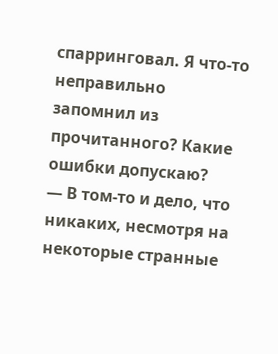спарринговал. Я что-то неправильно запомнил из прочитанного? Какие ошибки допускаю?
— В том-то и дело, что никаких, несмотря на некоторые странные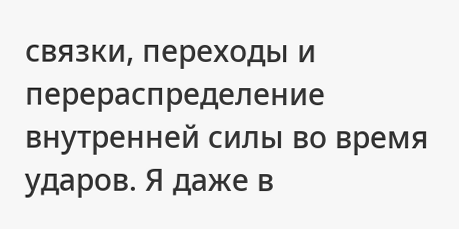связки, переходы и перераспределение внутренней силы во время ударов. Я даже в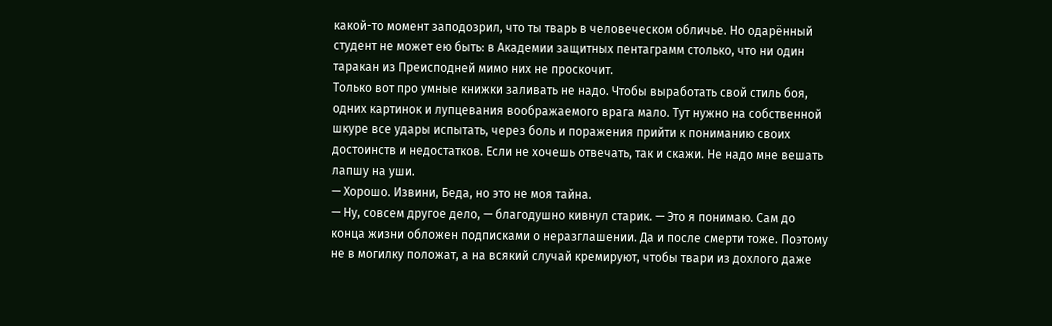какой-то момент заподозрил, что ты тварь в человеческом обличье. Но одарённый студент не может ею быть: в Академии защитных пентаграмм столько, что ни один таракан из Преисподней мимо них не проскочит.
Только вот про умные книжки заливать не надо. Чтобы выработать свой стиль боя, одних картинок и лупцевания воображаемого врага мало. Тут нужно на собственной шкуре все удары испытать, через боль и поражения прийти к пониманию своих достоинств и недостатков. Если не хочешь отвечать, так и скажи. Не надо мне вешать лапшу на уши.
— Хорошо. Извини, Беда, но это не моя тайна.
— Ну, совсем другое дело, — благодушно кивнул старик. — Это я понимаю. Сам до конца жизни обложен подписками о неразглашении. Да и после смерти тоже. Поэтому не в могилку положат, а на всякий случай кремируют, чтобы твари из дохлого даже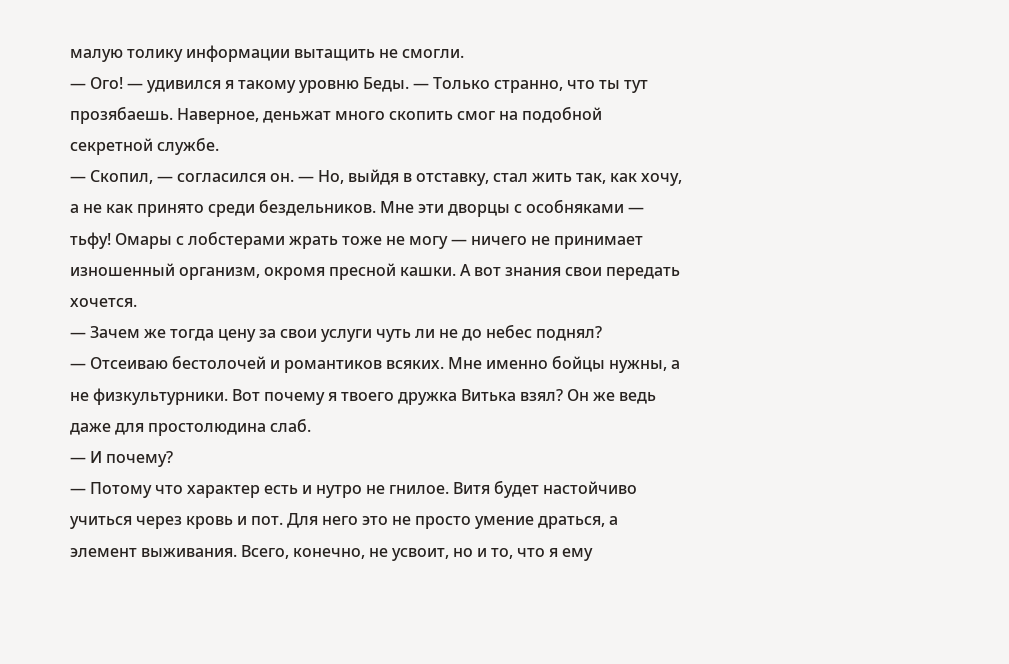малую толику информации вытащить не смогли.
— Ого! — удивился я такому уровню Беды. — Только странно, что ты тут прозябаешь. Наверное, деньжат много скопить смог на подобной секретной службе.
— Скопил, — согласился он. — Но, выйдя в отставку, стал жить так, как хочу, а не как принято среди бездельников. Мне эти дворцы с особняками — тьфу! Омары с лобстерами жрать тоже не могу — ничего не принимает изношенный организм, окромя пресной кашки. А вот знания свои передать хочется.
— Зачем же тогда цену за свои услуги чуть ли не до небес поднял?
— Отсеиваю бестолочей и романтиков всяких. Мне именно бойцы нужны, а не физкультурники. Вот почему я твоего дружка Витька взял? Он же ведь даже для простолюдина слаб.
— И почему?
— Потому что характер есть и нутро не гнилое. Витя будет настойчиво учиться через кровь и пот. Для него это не просто умение драться, а элемент выживания. Всего, конечно, не усвоит, но и то, что я ему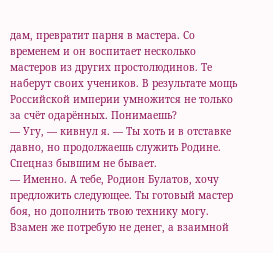дам, превратит парня в мастера. Со временем и он воспитает несколько мастеров из других простолюдинов. Те наберут своих учеников. В результате мощь Российской империи умножится не только за счёт одарённых. Понимаешь?
— Угу, — кивнул я. — Ты хоть и в отставке давно, но продолжаешь служить Родине. Спецназ бывшим не бывает.
— Именно. А тебе, Родион Булатов, хочу предложить следующее. Ты готовый мастер боя, но дополнить твою технику могу. Взамен же потребую не денег, а взаимной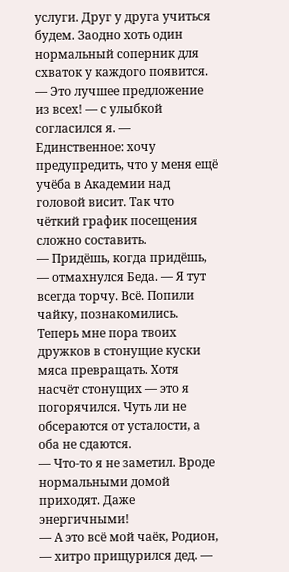услуги. Друг у друга учиться будем. Заодно хоть один нормальный соперник для схваток у каждого появится.
— Это лучшее предложение из всех! — с улыбкой согласился я. — Единственное: хочу предупредить, что у меня ещё учёба в Академии над головой висит. Так что чёткий график посещения сложно составить.
— Придёшь, когда придёшь, — отмахнулся Беда. — Я тут всегда торчу. Всё. Попили чайку, познакомились. Теперь мне пора твоих дружков в стонущие куски мяса превращать. Хотя насчёт стонущих — это я погорячился. Чуть ли не обсераются от усталости, а оба не сдаются.
— Что-то я не заметил. Вроде нормальными домой приходят. Даже энергичными!
— А это всё мой чаёк, Родион, — хитро прищурился дед. —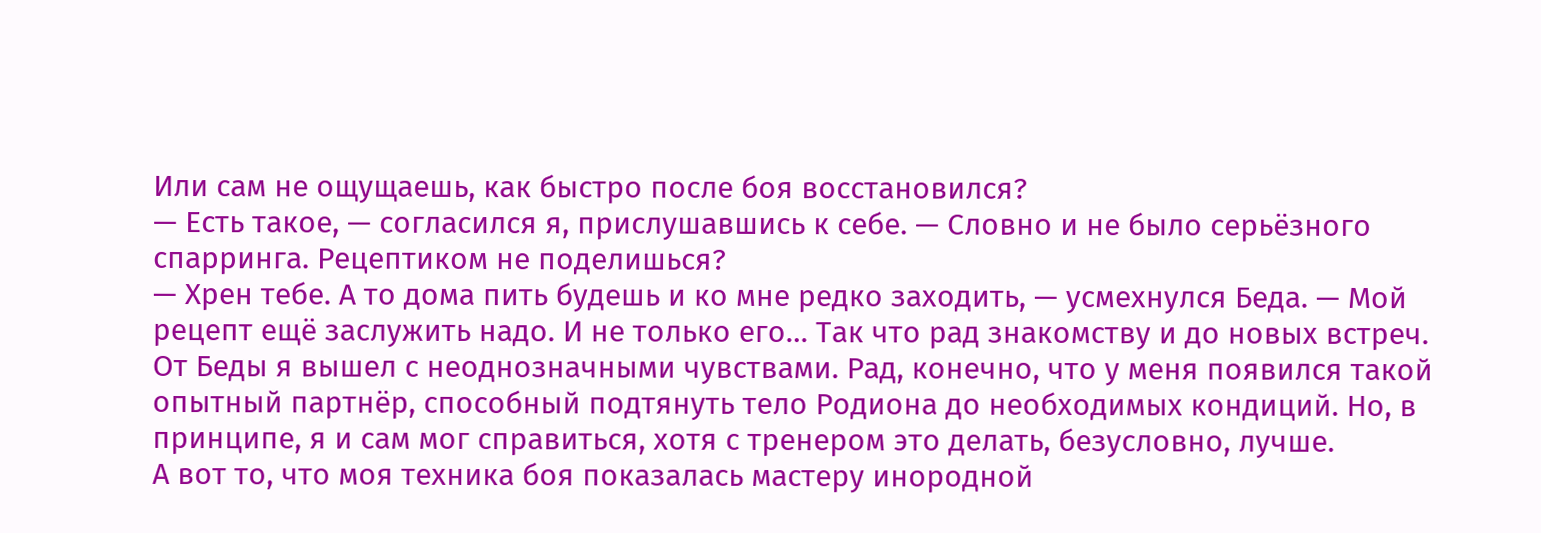Или сам не ощущаешь, как быстро после боя восстановился?
— Есть такое, — согласился я, прислушавшись к себе. — Словно и не было серьёзного спарринга. Рецептиком не поделишься?
— Хрен тебе. А то дома пить будешь и ко мне редко заходить, — усмехнулся Беда. — Мой рецепт ещё заслужить надо. И не только его… Так что рад знакомству и до новых встреч.
От Беды я вышел с неоднозначными чувствами. Рад, конечно, что у меня появился такой опытный партнёр, способный подтянуть тело Родиона до необходимых кондиций. Но, в принципе, я и сам мог справиться, хотя с тренером это делать, безусловно, лучше.
А вот то, что моя техника боя показалась мастеру инородной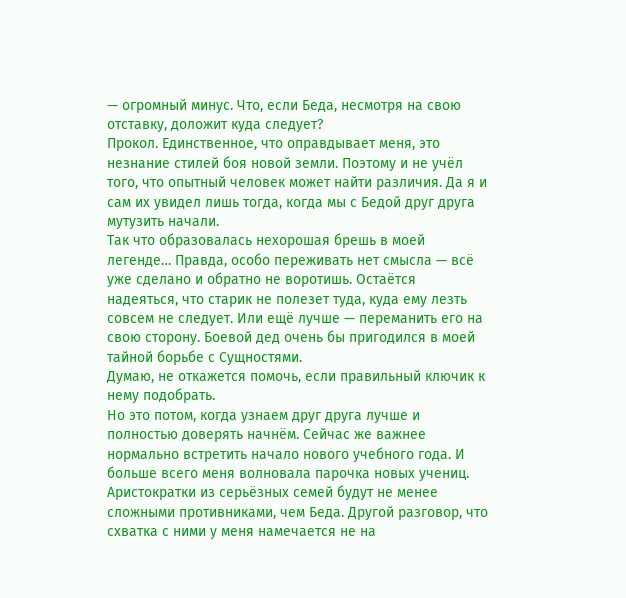— огромный минус. Что, если Беда, несмотря на свою отставку, доложит куда следует?
Прокол. Единственное, что оправдывает меня, это незнание стилей боя новой земли. Поэтому и не учёл того, что опытный человек может найти различия. Да я и сам их увидел лишь тогда, когда мы с Бедой друг друга мутузить начали.
Так что образовалась нехорошая брешь в моей легенде… Правда, особо переживать нет смысла — всё уже сделано и обратно не воротишь. Остаётся надеяться, что старик не полезет туда, куда ему лезть совсем не следует. Или ещё лучше — переманить его на свою сторону. Боевой дед очень бы пригодился в моей тайной борьбе с Сущностями.
Думаю, не откажется помочь, если правильный ключик к нему подобрать.
Но это потом, когда узнаем друг друга лучше и полностью доверять начнём. Сейчас же важнее нормально встретить начало нового учебного года. И больше всего меня волновала парочка новых учениц. Аристократки из серьёзных семей будут не менее сложными противниками, чем Беда. Другой разговор, что схватка с ними у меня намечается не на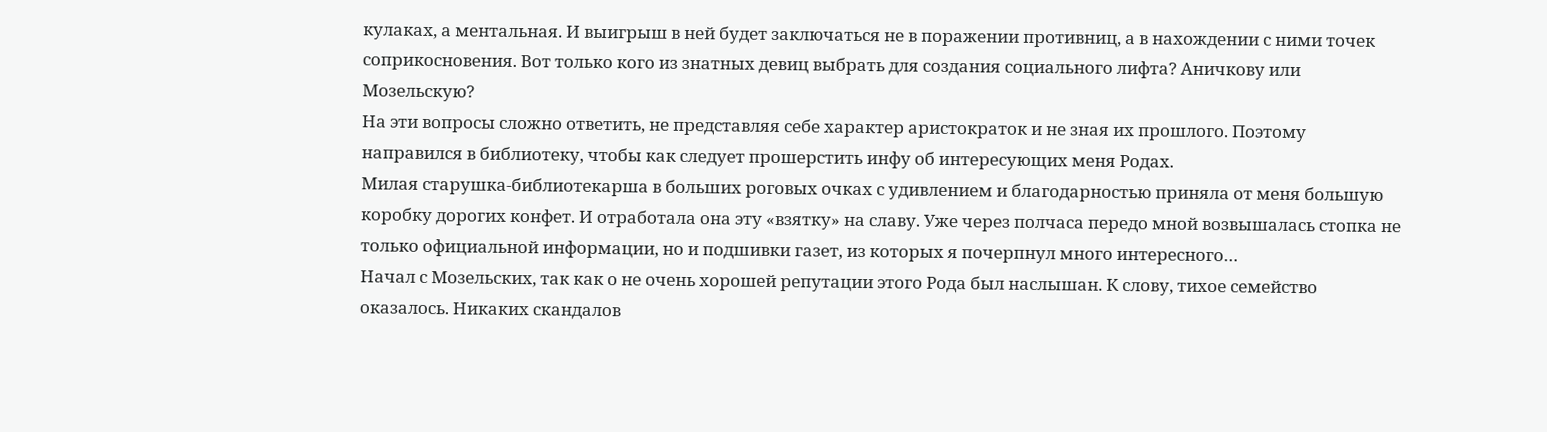кулаках, а ментальная. И выигрыш в ней будет заключаться не в поражении противниц, а в нахождении с ними точек соприкосновения. Вот только кого из знатных девиц выбрать для создания социального лифта? Аничкову или Мозельскую?
На эти вопросы сложно ответить, не представляя себе характер аристократок и не зная их прошлого. Поэтому направился в библиотеку, чтобы как следует прошерстить инфу об интересующих меня Родах.
Милая старушка-библиотекарша в больших роговых очках с удивлением и благодарностью приняла от меня большую коробку дорогих конфет. И отработала она эту «взятку» на славу. Уже через полчаса передо мной возвышалась стопка не только официальной информации, но и подшивки газет, из которых я почерпнул много интересного…
Начал с Мозельских, так как о не очень хорошей репутации этого Рода был наслышан. К слову, тихое семейство оказалось. Никаких скандалов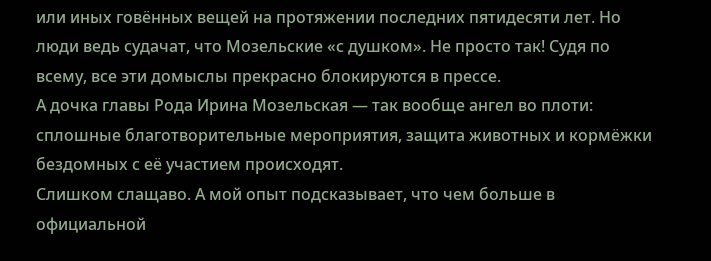или иных говённых вещей на протяжении последних пятидесяти лет. Но люди ведь судачат, что Мозельские «с душком». Не просто так! Судя по всему, все эти домыслы прекрасно блокируются в прессе.
А дочка главы Рода Ирина Мозельская — так вообще ангел во плоти: сплошные благотворительные мероприятия, защита животных и кормёжки бездомных с её участием происходят.
Слишком слащаво. А мой опыт подсказывает, что чем больше в официальной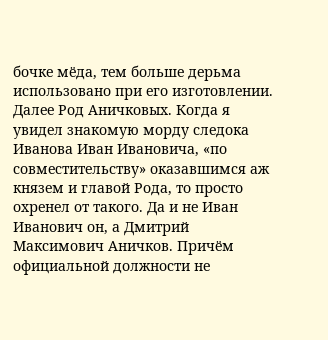бочке мёда, тем больше дерьма использовано при его изготовлении.
Далее Род Аничковых. Когда я увидел знакомую морду следока Иванова Иван Ивановича, «по совместительству» оказавшимся аж князем и главой Рода, то просто охренел от такого. Да и не Иван Иванович он, а Дмитрий Максимович Аничков. Причём официальной должности не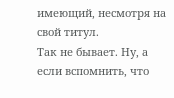имеющий, несмотря на свой титул.
Так не бывает. Ну, а если вспомнить, что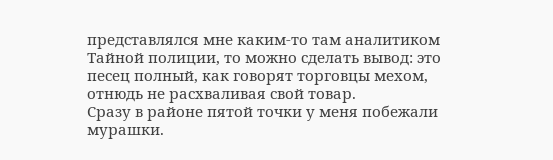представлялся мне каким-то там аналитиком Тайной полиции, то можно сделать вывод: это песец полный, как говорят торговцы мехом, отнюдь не расхваливая свой товар.
Сразу в районе пятой точки у меня побежали мурашки.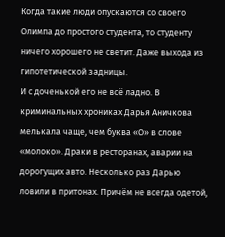Когда такие люди опускаются со своего Олимпа до простого студента, то студенту ничего хорошего не светит. Даже выхода из гипотетической задницы.
И с доченькой его не всё ладно. В криминальных хрониках Дарья Аничкова мелькала чаще, чем буква «О» в слове «молоко». Драки в ресторанах, аварии на дорогущих авто. Несколько раз Дарью ловили в притонах. Причём не всегда одетой,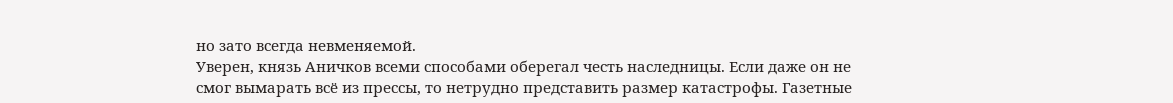но зато всегда невменяемой.
Уверен, князь Аничков всеми способами оберегал честь наследницы. Если даже он не смог вымарать всё из прессы, то нетрудно представить размер катастрофы. Газетные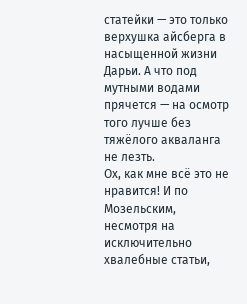статейки — это только верхушка айсберга в насыщенной жизни Дарьи. А что под мутными водами прячется — на осмотр того лучше без тяжёлого акваланга не лезть.
Ох, как мне всё это не нравится! И по Мозельским, несмотря на исключительно хвалебные статьи,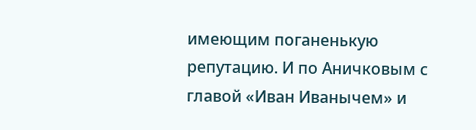имеющим поганенькую репутацию. И по Аничковым с главой «Иван Иванычем» и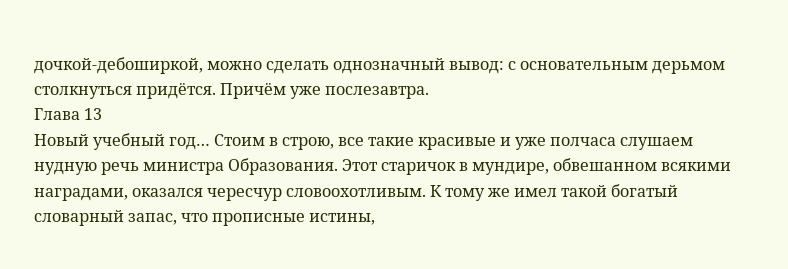дочкой-дебоширкой, можно сделать однозначный вывод: с основательным дерьмом столкнуться придётся. Причём уже послезавтра.
Глава 13
Новый учебный год… Стоим в строю, все такие красивые и уже полчаса слушаем нудную речь министра Образования. Этот старичок в мундире, обвешанном всякими наградами, оказался чересчур словоохотливым. К тому же имел такой богатый словарный запас, что прописные истины,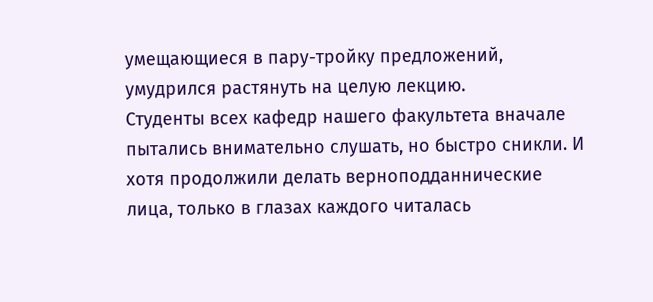умещающиеся в пару-тройку предложений, умудрился растянуть на целую лекцию.
Студенты всех кафедр нашего факультета вначале пытались внимательно слушать, но быстро сникли. И хотя продолжили делать верноподданнические лица, только в глазах каждого читалась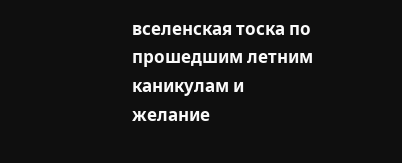вселенская тоска по прошедшим летним каникулам и желание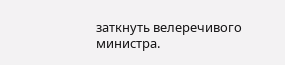заткнуть велеречивого министра.